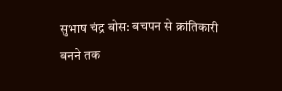सुभाष चंद्र बोस: बचपन से क्रांतिकारी बनने तक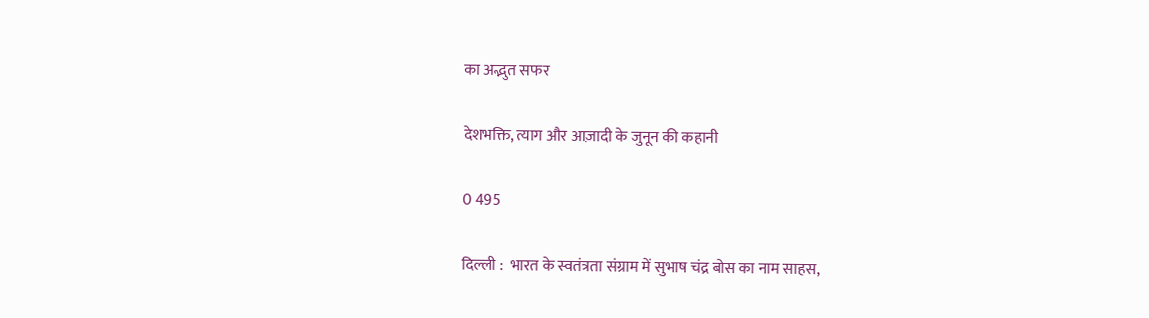का अद्भुत सफर

देशभक्ति, त्याग और आज़ादी के जुनून की कहानी

0 495

दिल्ली :  भारत के स्वतंत्रता संग्राम में सुभाष चंद्र बोस का नाम साहस,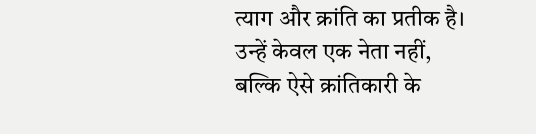त्याग और क्रांति का प्रतीक है। उन्हें केवल एक नेता नहीं, बल्कि ऐसे क्रांतिकारी के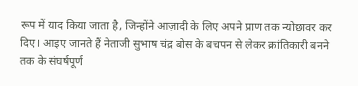रूप में याद किया जाता है, जिन्होंने आज़ादी के लिए अपने प्राण तक न्योछावर कर दिए। आइए जानते हैं नेताजी सुभाष चंद्र बोस के बचपन से लेकर क्रांतिकारी बनने तक के संघर्षपूर्ण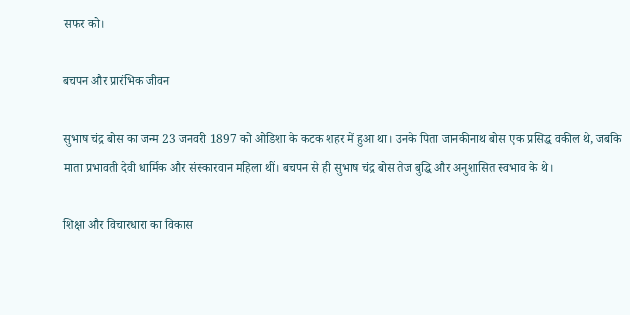सफर को।

बचपन और प्रारंभिक जीवन

सुभाष चंद्र बोस का जन्म 23 जनवरी 1897 को ओडिशा के कटक शहर में हुआ था। उनके पिता जानकीनाथ बोस एक प्रसिद्ध वकील थे, जबकि माता प्रभावती देवी धार्मिक और संस्कारवान महिला थीं। बचपन से ही सुभाष चंद्र बोस तेज बुद्धि और अनुशासित स्वभाव के थे।

शिक्षा और विचारधारा का विकास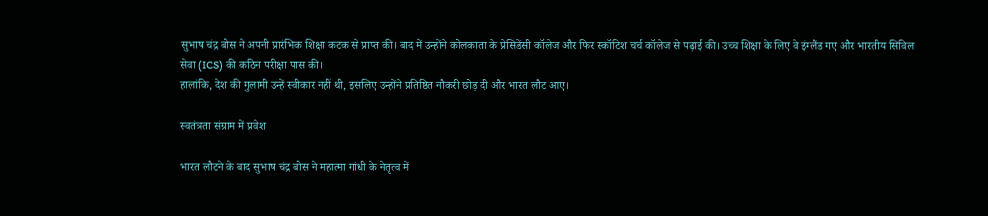सुभाष चंद्र बोस ने अपनी प्रारंभिक शिक्षा कटक से प्राप्त की। बाद में उन्होंने कोलकाता के प्रेसिडेंसी कॉलेज और फिर स्कॉटिश चर्च कॉलेज से पढ़ाई की। उच्च शिक्षा के लिए वे इंग्लैंड गए और भारतीय सिविल सेवा (ICS) की कठिन परीक्षा पास की।
हालांकि, देश की गुलामी उन्हें स्वीकार नहीं थी, इसलिए उन्होंने प्रतिष्ठित नौकरी छोड़ दी और भारत लौट आए।

स्वतंत्रता संग्राम में प्रवेश

भारत लौटने के बाद सुभाष चंद्र बोस ने महात्मा गांधी के नेतृत्व में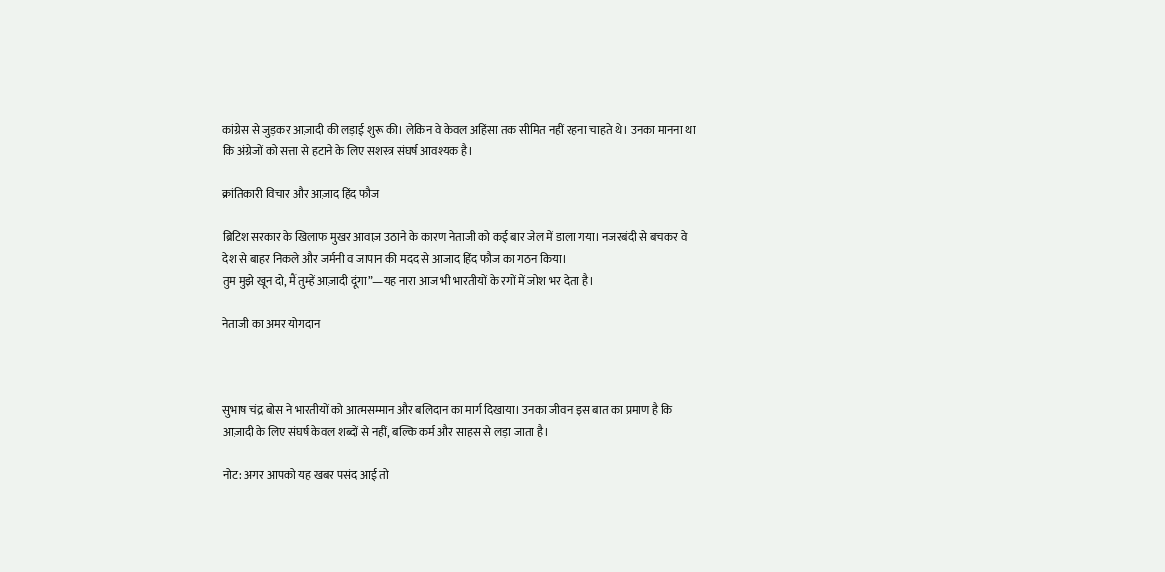कांग्रेस से जुड़कर आज़ादी की लड़ाई शुरू की। लेकिन वे केवल अहिंसा तक सीमित नहीं रहना चाहते थे। उनका मानना था कि अंग्रेजों को सत्ता से हटाने के लिए सशस्त्र संघर्ष आवश्यक है।

क्रांतिकारी विचार और आज़ाद हिंद फौज

ब्रिटिश सरकार के खिलाफ मुखर आवाज़ उठाने के कारण नेताजी को कई बार जेल में डाला गया। नजरबंदी से बचकर वे देश से बाहर निकले और जर्मनी व जापान की मदद से आजाद हिंद फौज का गठन किया।
तुम मुझे खून दो, मैं तुम्हें आज़ादी दूंगा”—यह नारा आज भी भारतीयों के रगों में जोश भर देता है।

नेताजी का अमर योगदान



सुभाष चंद्र बोस ने भारतीयों को आत्मसम्मान और बलिदान का मार्ग दिखाया। उनका जीवन इस बात का प्रमाण है कि आज़ादी के लिए संघर्ष केवल शब्दों से नहीं, बल्कि कर्म और साहस से लड़ा जाता है।

नोट: अगर आपको यह खबर पसंद आई तो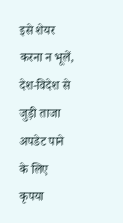इसे शेयर करना न भूलें, देश-विदेश से जुड़ी ताजा अपडेट पाने के लिए कृपया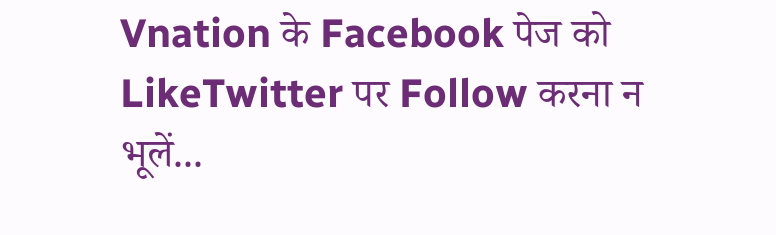Vnation के Facebook पेज को LikeTwitter पर Follow करना न भूलें...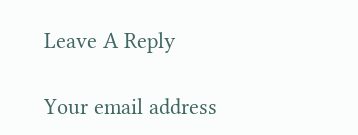Leave A Reply

Your email address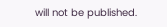will not be published.